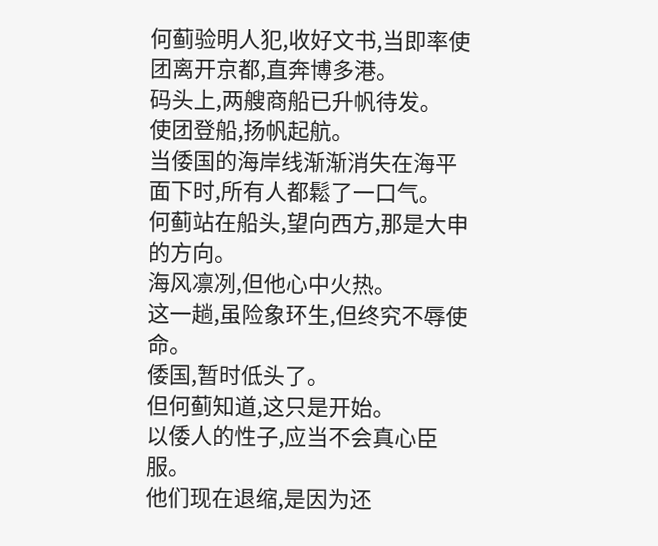何蓟验明人犯,收好文书,当即率使团离开京都,直奔博多港。
码头上,两艘商船已升帆待发。
使团登船,扬帆起航。
当倭国的海岸线渐渐消失在海平面下时,所有人都鬆了一口气。
何蓟站在船头,望向西方,那是大申的方向。
海风凛冽,但他心中火热。
这一趟,虽险象环生,但终究不辱使命。
倭国,暂时低头了。
但何蓟知道,这只是开始。
以倭人的性子,应当不会真心臣服。
他们现在退缩,是因为还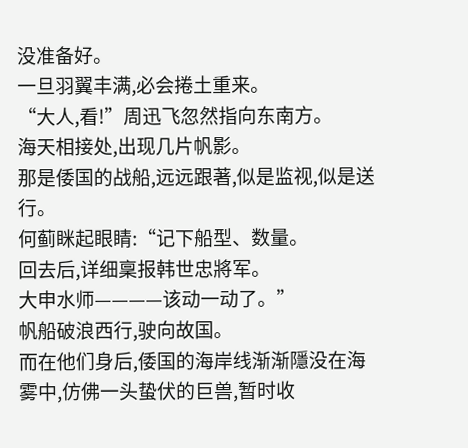没准备好。
一旦羽翼丰满,必会捲土重来。
“大人,看!”周迅飞忽然指向东南方。
海天相接处,出现几片帆影。
那是倭国的战船,远远跟著,似是监视,似是送行。
何蓟眯起眼睛:“记下船型、数量。
回去后,详细稟报韩世忠將军。
大申水师————该动一动了。”
帆船破浪西行,驶向故国。
而在他们身后,倭国的海岸线渐渐隱没在海雾中,仿佛一头蛰伏的巨兽,暂时收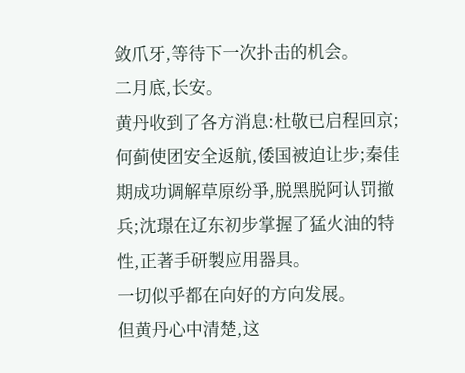敛爪牙,等待下一次扑击的机会。
二月底,长安。
黄丹收到了各方消息:杜敬已启程回京;何蓟使团安全返航,倭国被迫让步;秦佳期成功调解草原纷爭,脱黑脱阿认罚撤兵;沈璟在辽东初步掌握了猛火油的特性,正著手研製应用器具。
一切似乎都在向好的方向发展。
但黄丹心中清楚,这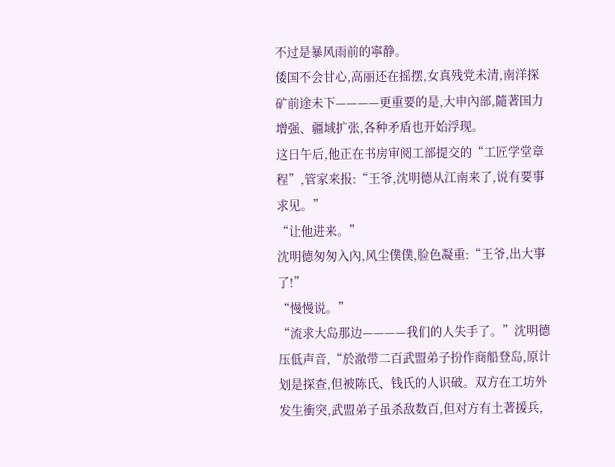不过是暴风雨前的寧静。
倭国不会甘心,高丽还在摇摆,女真残党未清,南洋探矿前途未下————更重要的是,大申內部,隨著国力增强、疆域扩张,各种矛盾也开始浮现。
这日午后,他正在书房审阅工部提交的“工匠学堂章程”,管家来报:“王爷,沈明德从江南来了,说有要事求见。”
“让他进来。”
沈明德匆匆入內,风尘僕僕,脸色凝重:“王爷,出大事了!”
“慢慢说。”
“流求大岛那边————我们的人失手了。”沈明德压低声音,“於澈带二百武盟弟子扮作商船登岛,原计划是探查,但被陈氏、钱氏的人识破。双方在工坊外发生衝突,武盟弟子虽杀敌数百,但对方有土著援兵,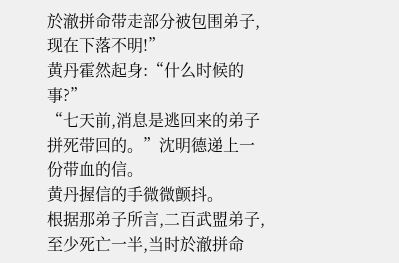於澈拼命带走部分被包围弟子,现在下落不明!”
黄丹霍然起身:“什么时候的事?”
“七天前,消息是逃回来的弟子拼死带回的。”沈明德递上一份带血的信。
黄丹握信的手微微颤抖。
根据那弟子所言,二百武盟弟子,至少死亡一半,当时於澈拼命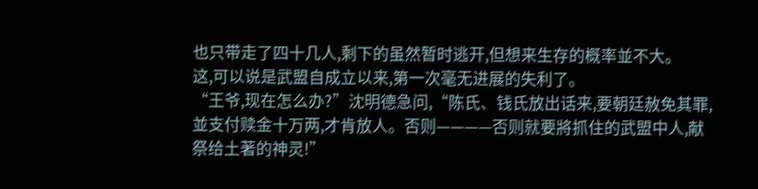也只带走了四十几人,剩下的虽然暂时逃开,但想来生存的概率並不大。
这,可以说是武盟自成立以来,第一次毫无进展的失利了。
“王爷,现在怎么办?”沈明德急问,“陈氏、钱氏放出话来,要朝廷赦免其罪,並支付赎金十万两,才肯放人。否则————否则就要將抓住的武盟中人,献祭给土著的神灵!”